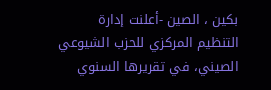بكين ، الصين -أعلنت إدارة التنظيم المركزي للحزب الشيوعي الصيني، في تقريرها السنوي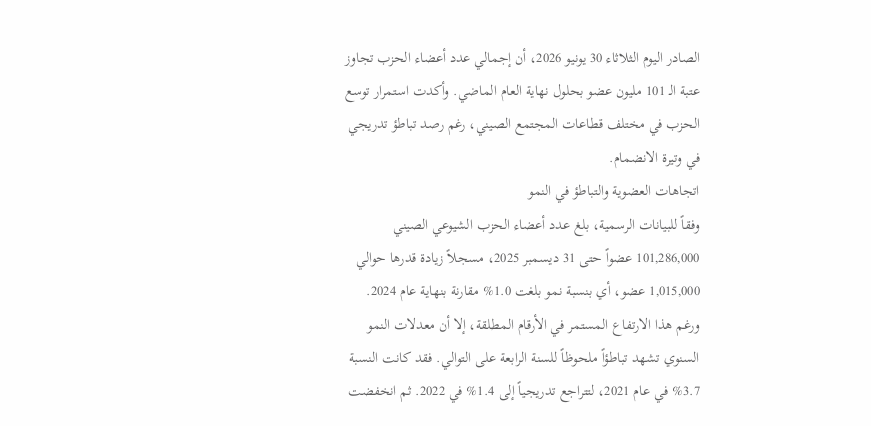الصادر اليوم الثلاثاء 30 يونيو 2026، أن إجمالي عدد أعضاء الحزب تجاوز عتبة الـ 101 مليون عضو بحلول نهاية العام الماضي. وأكدت استمرار توسع الحزب في مختلف قطاعات المجتمع الصيني، رغم رصد تباطؤ تدريجي في وتيرة الانضمام.
اتجاهات العضوية والتباطؤ في النمو
وفقاً للبيانات الرسمية، بلغ عدد أعضاء الحزب الشيوعي الصيني 101,286,000 عضواً حتى 31 ديسمبر 2025، مسجلاً زيادة قدرها حوالي 1,015,000 عضو، أي بنسبة نمو بلغت 1.0% مقارنة بنهاية عام 2024.
ورغم هذا الارتفاع المستمر في الأرقام المطلقة، إلا أن معدلات النمو السنوي تشهد تباطؤاً ملحوظاً للسنة الرابعة على التوالي. فقد كانت النسبة 3.7% في عام 2021، لتتراجع تدريجياً إلى 1.4% في 2022. ثم انخفضت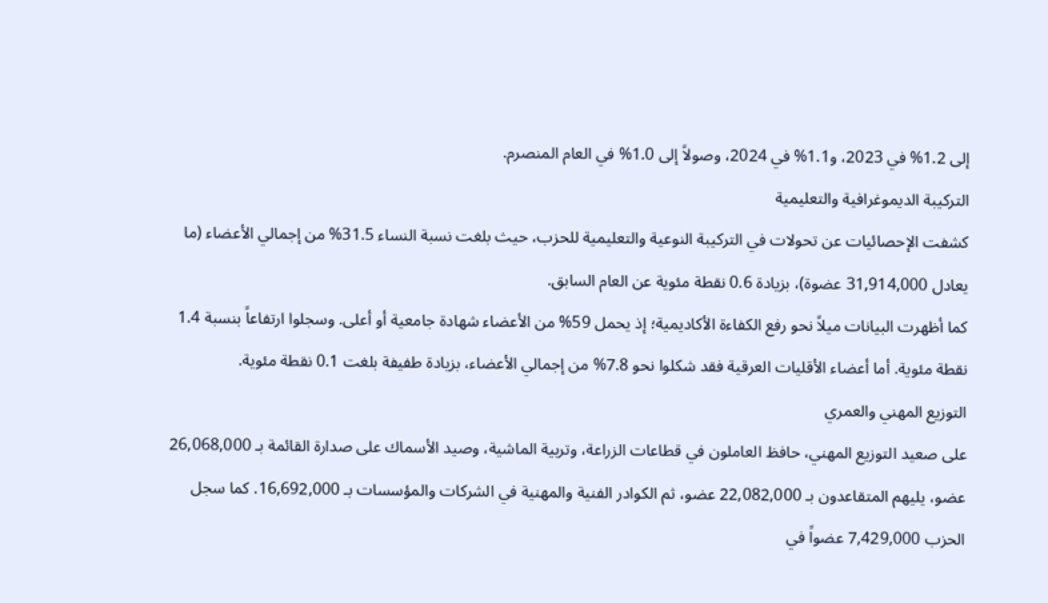إلى 1.2% في 2023، و1.1% في 2024، وصولاً إلى 1.0% في العام المنصرم.
التركيبة الديموغرافية والتعليمية
كشفت الإحصائيات عن تحولات في التركيبة النوعية والتعليمية للحزب، حيث بلغت نسبة النساء 31.5% من إجمالي الأعضاء (ما يعادل 31,914,000 عضوة)، بزيادة 0.6 نقطة مئوية عن العام السابق.
كما أظهرت البيانات ميلاً نحو رفع الكفاءة الأكاديمية؛ إذ يحمل 59% من الأعضاء شهادة جامعية أو أعلى. وسجلوا ارتفاعاً بنسبة 1.4 نقطة مئوية. أما أعضاء الأقليات العرقية فقد شكلوا نحو 7.8% من إجمالي الأعضاء، بزيادة طفيفة بلغت 0.1 نقطة مئوية.
التوزيع المهني والعمري
على صعيد التوزيع المهني، حافظ العاملون في قطاعات الزراعة، وتربية الماشية، وصيد الأسماك على صدارة القائمة بـ 26,068,000 عضو، يليهم المتقاعدون بـ 22,082,000 عضو، ثم الكوادر الفنية والمهنية في الشركات والمؤسسات بـ 16,692,000. كما سجل الحزب 7,429,000 عضواً في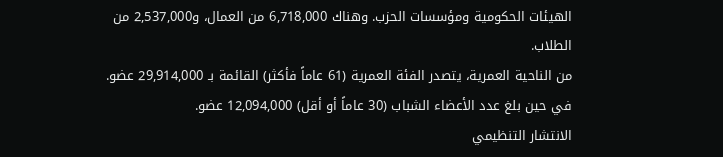الهيئات الحكومية ومؤسسات الحزب. وهناك 6,718,000 من العمال، و2,537,000 من الطلاب.
من الناحية العمرية، يتصدر الفئة العمرية (61 عاماً فأكثر) القائمة بـ 29,914,000 عضو. في حين بلغ عدد الأعضاء الشباب (30 عاماً أو أقل) 12,094,000 عضو.
الانتشار التنظيمي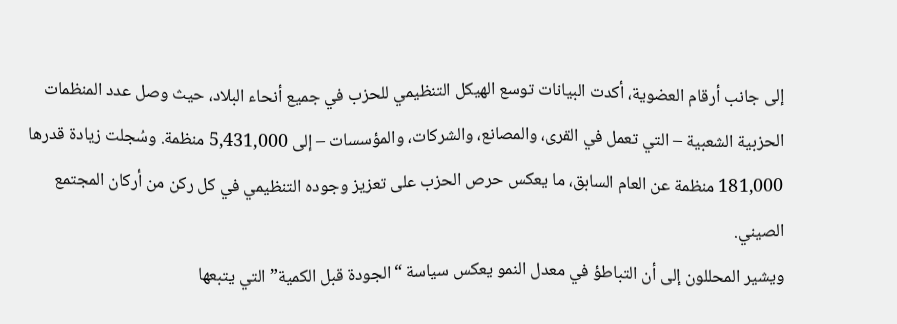إلى جانب أرقام العضوية، أكدت البيانات توسع الهيكل التنظيمي للحزب في جميع أنحاء البلاد، حيث وصل عدد المنظمات الحزبية الشعبية – التي تعمل في القرى، والمصانع، والشركات، والمؤسسات – إلى 5,431,000 منظمة. وسُجلت زيادة قدرها 181,000 منظمة عن العام السابق، ما يعكس حرص الحزب على تعزيز وجوده التنظيمي في كل ركن من أركان المجتمع الصيني.
ويشير المحللون إلى أن التباطؤ في معدل النمو يعكس سياسة “الجودة قبل الكمية” التي يتبعها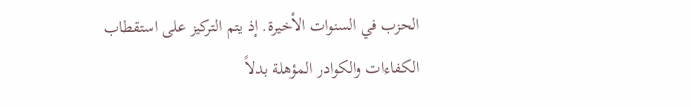الحزب في السنوات الأخيرة. إذ يتم التركيز على استقطاب الكفاءات والكوادر المؤهلة بدلاً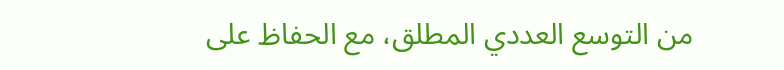من التوسع العددي المطلق، مع الحفاظ على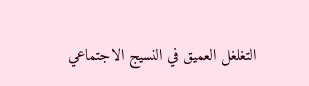التغلغل العميق في النسيج الاجتماعي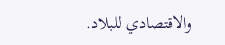والاقتصادي للبلاد.